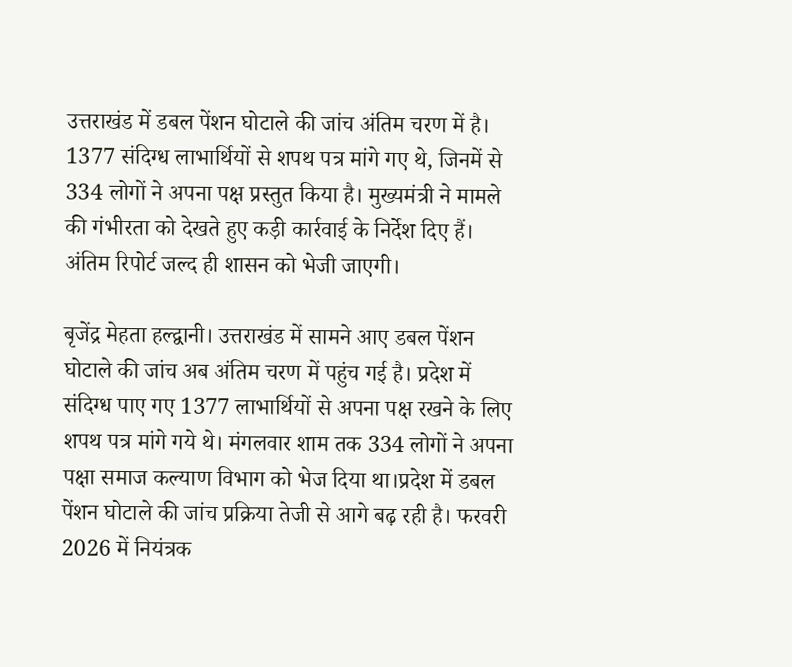उत्तराखंड में डबल पेंशन घोटाले की जांच अंतिम चरण में है। 1377 संदिग्ध लाभार्थियों से शपथ पत्र मांगे गए थे, जिनमें से 334 लोगों ने अपना पक्ष प्रस्तुत किया है। मुख्यमंत्री ने मामले की गंभीरता को देखते हुए कड़ी कार्रवाई के निर्देश दिए हैं। अंतिम रिपोर्ट जल्द ही शासन को भेजी जाएगी।

बृजेंद्र मेहता हल्द्वानी। उत्तराखंड में सामने आए डबल पेंशन घोटाले की जांच अब अंतिम चरण में पहुंच गई है। प्रदेश में संदिग्ध पाए गए 1377 लाभार्थियों से अपना पक्ष रखने के लिए शपथ पत्र मांगे गये थे। मंगलवार शाम तक 334 लोगों ने अपना पक्षा समाज कल्याण विभाग को भेज दिया था।प्रदेश में डबल पेंशन घोटाले की जांच प्रक्रिया तेजी से आगे बढ़ रही है। फरवरी 2026 में नियंत्रक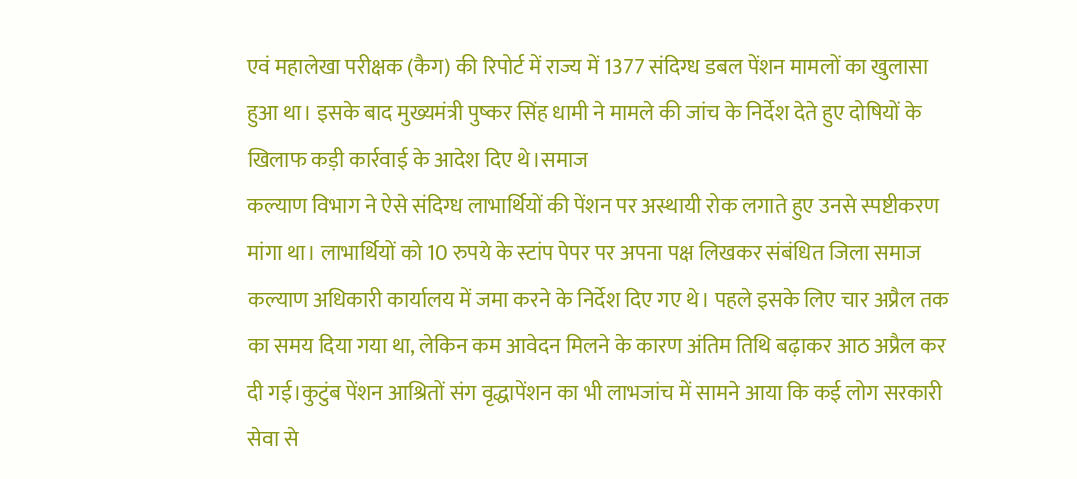एवं महालेखा परीक्षक (कैग) की रिपोर्ट में राज्य में 1377 संदिग्ध डबल पेंशन मामलों का खुलासा हुआ था। इसके बाद मुख्यमंत्री पुष्कर सिंह धामी ने मामले की जांच के निर्देश देते हुए दोषियों के खिलाफ कड़ी कार्रवाई के आदेश दिए थे।समाज
कल्याण विभाग ने ऐसे संदिग्ध लाभार्थियों की पेंशन पर अस्थायी रोक लगाते हुए उनसे स्पष्टीकरण मांगा था। लाभार्थियों को 10 रुपये के स्टांप पेपर पर अपना पक्ष लिखकर संबंधित जिला समाज कल्याण अधिकारी कार्यालय में जमा करने के निर्देश दिए गए थे। पहले इसके लिए चार अप्रैल तक का समय दिया गया था, लेकिन कम आवेदन मिलने के कारण अंतिम तिथि बढ़ाकर आठ अप्रैल कर दी गई।कुटुंब पेंशन आश्रितों संग वृद्धापेंशन का भी लाभजांच में सामने आया कि कई लोग सरकारी सेवा से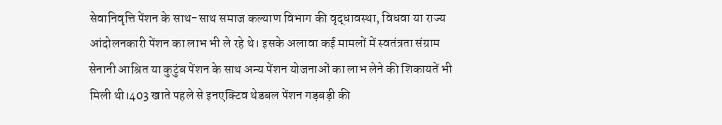सेवानिवृत्ति पेंशन के साथ-साथ समाज कल्याण विभाग की वृद्धावस्था, विधवा या राज्य आंदोलनकारी पेंशन का लाभ भी ले रहे थे। इसके अलावा कई मामलों में स्वतंत्रता संग्राम सेनानी आश्रित या कुटुंब पेंशन के साथ अन्य पेंशन योजनाओं का लाभ लेने की शिकायतें भी मिली थी।403 खाते पहले से इनएक्टिव थेडबल पेंशन गड़बड़ी की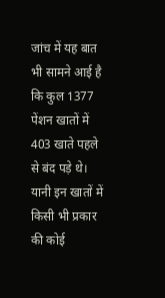जांच में यह बात भी सामने आई है कि कुल 1377 पेंशन खातों में 403 खाते पहले से बंद पड़े थे। यानी इन खातों में किसी भी प्रकार की कोई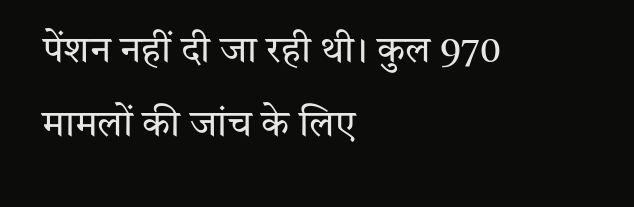पेंशन नहीं दी जा रही थी। कुल 970 मामलों की जांच के लिए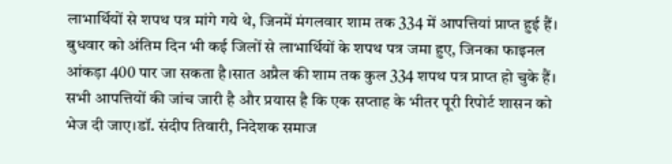लाभार्थियों से शपथ पत्र मांगे गये थे, जिनमें मंगलवार शाम तक 334 में आपत्तियां प्राप्त हुई हैं। बुधवार को अंतिम दिन भी कई जिलों से लाभार्थियों के शपथ पत्र जमा हुए, जिनका फाइनल आंकड़ा 400 पार जा सकता है।सात अप्रैल की शाम तक कुल 334 शपथ पत्र प्राप्त हो चुके हैं। सभी आपत्तियों की जांच जारी है और प्रयास है कि एक सप्ताह के भीतर पूरी रिपोर्ट शासन को भेज दी जाए।डॉ. संदीप तिवारी, निदेशक समाज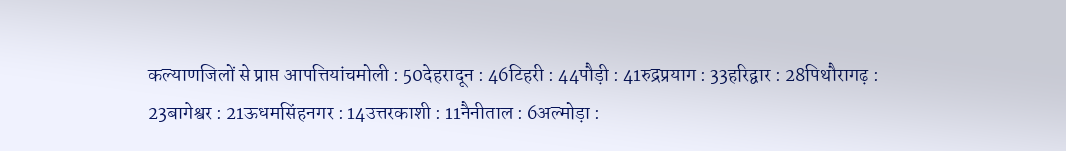कल्याणजिलों से प्राप्त आपत्तियांचमोली : 50देहरादून : 46टिहरी : 44पौड़ी : 41रुद्रप्रयाग : 33हरिद्वार : 28पिथौरागढ़ : 23बागेश्वर : 21ऊधमसिंहनगर : 14उत्तरकाशी : 11नैनीताल : 6अल्मोड़ा :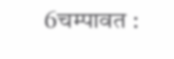6चम्पावत :